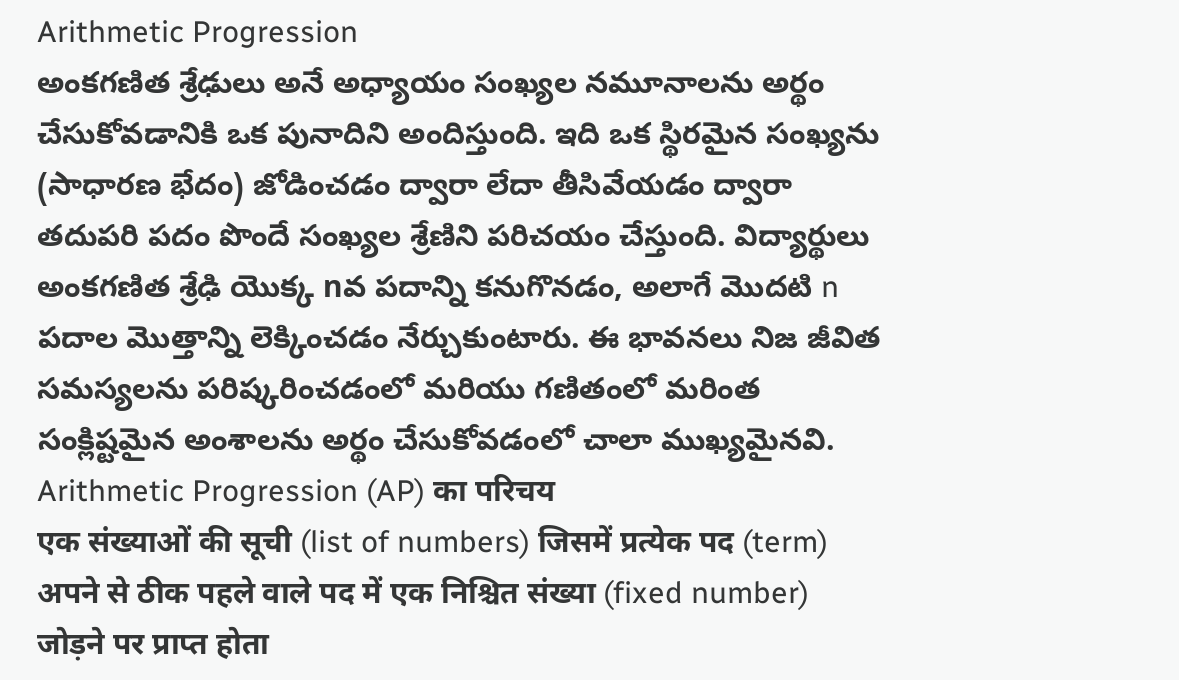Arithmetic Progression
అంకగణిత శ్రేఢులు అనే అధ్యాయం సంఖ్యల నమూనాలను అర్థం చేసుకోవడానికి ఒక పునాదిని అందిస్తుంది. ఇది ఒక స్థిరమైన సంఖ్యను (సాధారణ భేదం) జోడించడం ద్వారా లేదా తీసివేయడం ద్వారా తదుపరి పదం పొందే సంఖ్యల శ్రేణిని పరిచయం చేస్తుంది. విద్యార్థులు అంకగణిత శ్రేఢి యొక్క nవ పదాన్ని కనుగొనడం, అలాగే మొదటి n పదాల మొత్తాన్ని లెక్కించడం నేర్చుకుంటారు. ఈ భావనలు నిజ జీవిత సమస్యలను పరిష్కరించడంలో మరియు గణితంలో మరింత సంక్లిష్టమైన అంశాలను అర్థం చేసుకోవడంలో చాలా ముఖ్యమైనవి.
Arithmetic Progression (AP) का परिचय
एक संख्याओं की सूची (list of numbers) जिसमें प्रत्येक पद (term) अपने से ठीक पहले वाले पद में एक निश्चित संख्या (fixed number) जोड़ने पर प्राप्त होता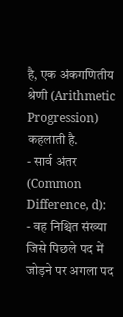है, एक अंकगणितीय श्रेणी (Arithmetic Progression) कहलाती है.
- सार्व अंतर (Common Difference, d):
- वह निश्चित संख्या जिसे पिछले पद में जोड़ने पर अगला पद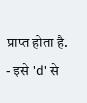प्राप्त होता है.
- इसे 'd' से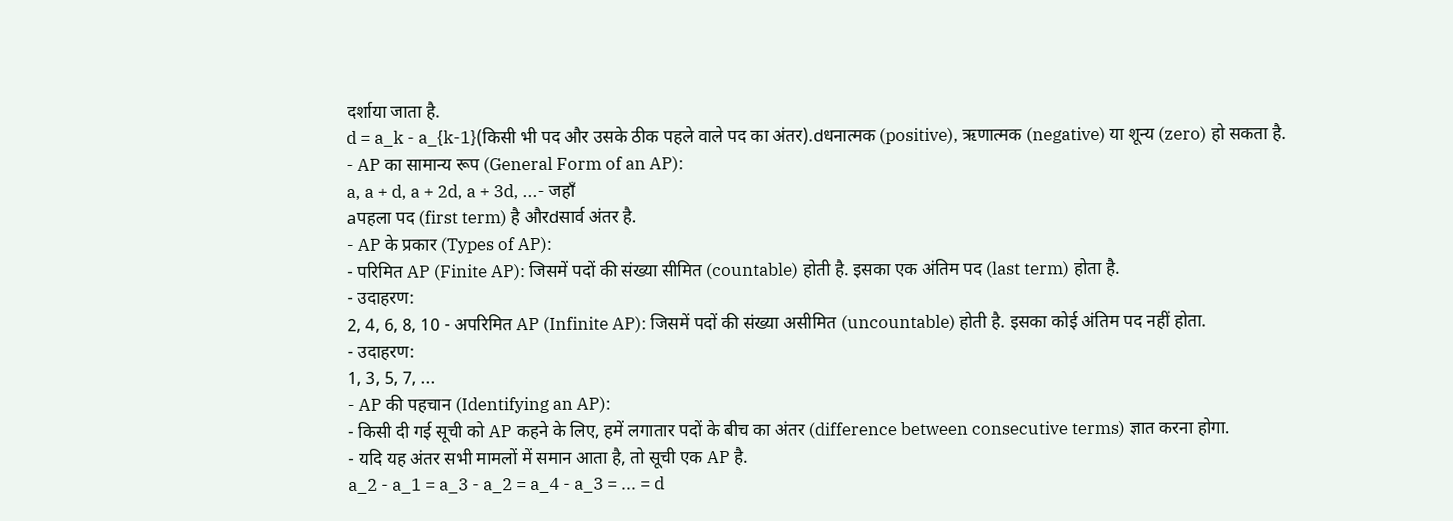दर्शाया जाता है.
d = a_k - a_{k-1}(किसी भी पद और उसके ठीक पहले वाले पद का अंतर).dधनात्मक (positive), ऋणात्मक (negative) या शून्य (zero) हो सकता है.
- AP का सामान्य रूप (General Form of an AP):
a, a + d, a + 2d, a + 3d, ...- जहाँ
aपहला पद (first term) है औरdसार्व अंतर है.
- AP के प्रकार (Types of AP):
- परिमित AP (Finite AP): जिसमें पदों की संख्या सीमित (countable) होती है. इसका एक अंतिम पद (last term) होता है.
- उदाहरण:
2, 4, 6, 8, 10 - अपरिमित AP (Infinite AP): जिसमें पदों की संख्या असीमित (uncountable) होती है. इसका कोई अंतिम पद नहीं होता.
- उदाहरण:
1, 3, 5, 7, ...
- AP की पहचान (Identifying an AP):
- किसी दी गई सूची को AP कहने के लिए, हमें लगातार पदों के बीच का अंतर (difference between consecutive terms) ज्ञात करना होगा.
- यदि यह अंतर सभी मामलों में समान आता है, तो सूची एक AP है.
a_2 - a_1 = a_3 - a_2 = a_4 - a_3 = ... = d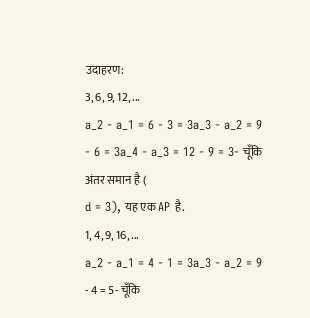उदाहरण:
3, 6, 9, 12, ...
a_2 - a_1 = 6 - 3 = 3a_3 - a_2 = 9 - 6 = 3a_4 - a_3 = 12 - 9 = 3- चूँकि अंतर समान है (
d = 3), यह एक AP है.
1, 4, 9, 16, ...
a_2 - a_1 = 4 - 1 = 3a_3 - a_2 = 9 - 4 = 5- चूँकि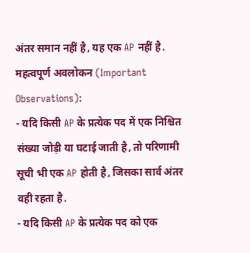अंतर समान नहीं है, यह एक AP नहीं है.
महत्वपूर्ण अवलोकन (Important Observations):
- यदि किसी AP के प्रत्येक पद में एक निश्चित संख्या जोड़ी या घटाई जाती है, तो परिणामी सूची भी एक AP होती है, जिसका सार्व अंतर वही रहता है.
- यदि किसी AP के प्रत्येक पद को एक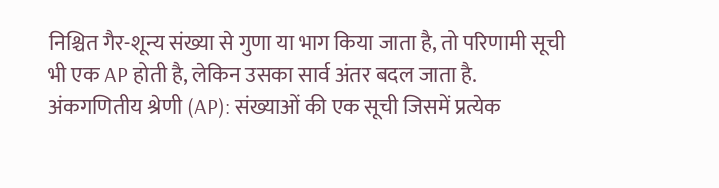निश्चित गैर-शून्य संख्या से गुणा या भाग किया जाता है, तो परिणामी सूची भी एक AP होती है, लेकिन उसका सार्व अंतर बदल जाता है.
अंकगणितीय श्रेणी (AP): संख्याओं की एक सूची जिसमें प्रत्येक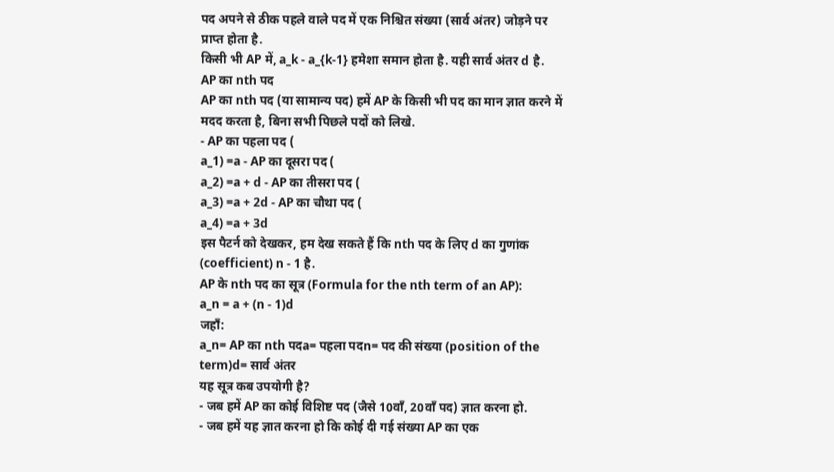पद अपने से ठीक पहले वाले पद में एक निश्चित संख्या (सार्व अंतर) जोड़ने पर प्राप्त होता है.
किसी भी AP में, a_k - a_{k-1} हमेशा समान होता है. यही सार्व अंतर d है.
AP का nth पद
AP का nth पद (या सामान्य पद) हमें AP के किसी भी पद का मान ज्ञात करने में मदद करता है, बिना सभी पिछले पदों को लिखे.
- AP का पहला पद (
a_1) =a - AP का दूसरा पद (
a_2) =a + d - AP का तीसरा पद (
a_3) =a + 2d - AP का चौथा पद (
a_4) =a + 3d
इस पैटर्न को देखकर, हम देख सकते हैं कि nth पद के लिए d का गुणांक (coefficient) n - 1 है.
AP के nth पद का सूत्र (Formula for the nth term of an AP):
a_n = a + (n - 1)d
जहाँ:
a_n= AP का nth पदa= पहला पदn= पद की संख्या (position of the term)d= सार्व अंतर
यह सूत्र कब उपयोगी है?
- जब हमें AP का कोई विशिष्ट पद (जैसे 10वाँ, 20वाँ पद) ज्ञात करना हो.
- जब हमें यह ज्ञात करना हो कि कोई दी गई संख्या AP का एक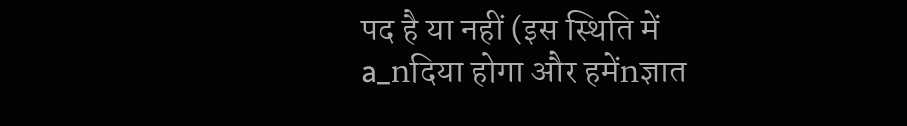पद है या नहीं (इस स्थिति में
a_nदिया होगा और हमेंnज्ञात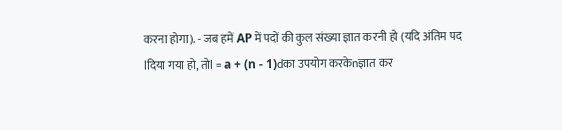करना होगा). - जब हमें AP में पदों की कुल संख्या ज्ञात करनी हो (यदि अंतिम पद
lदिया गया हो, तोl = a + (n - 1)dका उपयोग करकेnज्ञात कर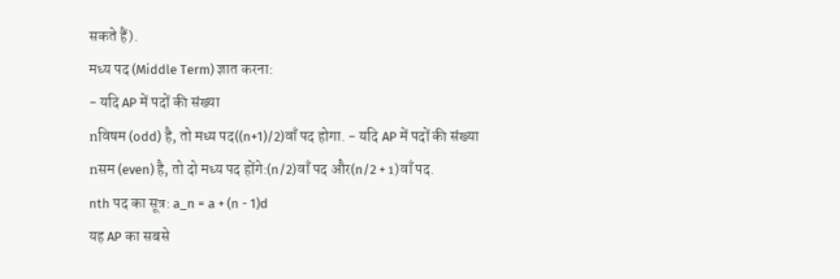सकते हैं).
मध्य पद (Middle Term) ज्ञात करना:
- यदि AP में पदों की संख्या
nविषम (odd) है, तो मध्य पद((n+1)/2)वाँ पद होगा. - यदि AP में पदों की संख्या
nसम (even) है, तो दो मध्य पद होंगे:(n/2)वाँ पद और(n/2 + 1)वाँ पद.
nth पद का सूत्र: a_n = a + (n - 1)d
यह AP का सबसे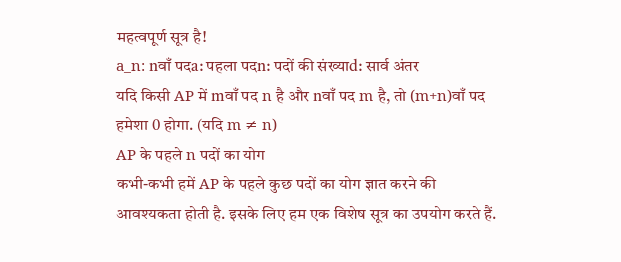महत्वपूर्ण सूत्र है!
a_n: nवाँ पदa: पहला पदn: पदों की संख्याd: सार्व अंतर
यदि किसी AP में mवाँ पद n है और nवाँ पद m है, तो (m+n)वाँ पद हमेशा 0 होगा. (यदि m ≠ n)
AP के पहले n पदों का योग
कभी-कभी हमें AP के पहले कुछ पदों का योग ज्ञात करने की आवश्यकता होती है. इसके लिए हम एक विशेष सूत्र का उपयोग करते हैं.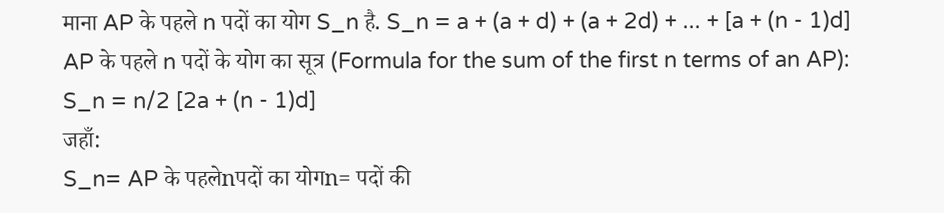माना AP के पहले n पदों का योग S_n है. S_n = a + (a + d) + (a + 2d) + ... + [a + (n - 1)d]
AP के पहले n पदों के योग का सूत्र (Formula for the sum of the first n terms of an AP):
S_n = n/2 [2a + (n - 1)d]
जहाँ:
S_n= AP के पहलेnपदों का योगn= पदों की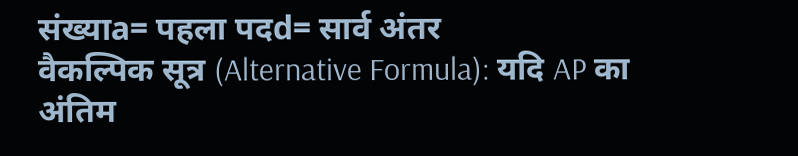संख्याa= पहला पदd= सार्व अंतर
वैकल्पिक सूत्र (Alternative Formula): यदि AP का अंतिम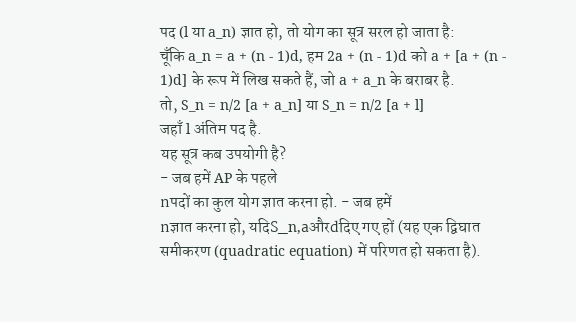पद (l या a_n) ज्ञात हो, तो योग का सूत्र सरल हो जाता है:
चूँकि a_n = a + (n - 1)d, हम 2a + (n - 1)d को a + [a + (n - 1)d] के रूप में लिख सकते हैं, जो a + a_n के बराबर है.
तो, S_n = n/2 [a + a_n] या S_n = n/2 [a + l]
जहाँ l अंतिम पद है.
यह सूत्र कब उपयोगी है?
- जब हमें AP के पहले
nपदों का कुल योग ज्ञात करना हो. - जब हमें
nज्ञात करना हो, यदिS_n,aऔरdदिए गए हों (यह एक द्विघात समीकरण (quadratic equation) में परिणत हो सकता है).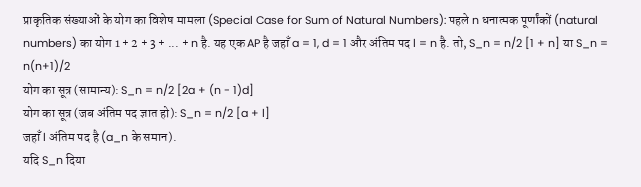प्राकृतिक संख्याओं के योग का विशेष मामला (Special Case for Sum of Natural Numbers): पहले n धनात्मक पूर्णांकों (natural numbers) का योग 1 + 2 + 3 + ... + n है. यह एक AP है जहाँ a = 1, d = 1 और अंतिम पद l = n है. तो, S_n = n/2 [1 + n] या S_n = n(n+1)/2
योग का सूत्र (सामान्य): S_n = n/2 [2a + (n - 1)d]
योग का सूत्र (जब अंतिम पद ज्ञात हो): S_n = n/2 [a + l]
जहाँ l अंतिम पद है (a_n के समान).
यदि S_n दिया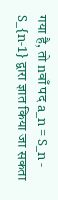गया है, तो nवाँ पद a_n = S_n - S_{n-1} द्वारा ज्ञात किया जा सकता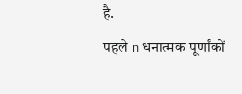है.
पहले n धनात्मक पूर्णांकों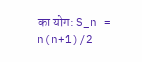का योग: S_n = n(n+1)/2